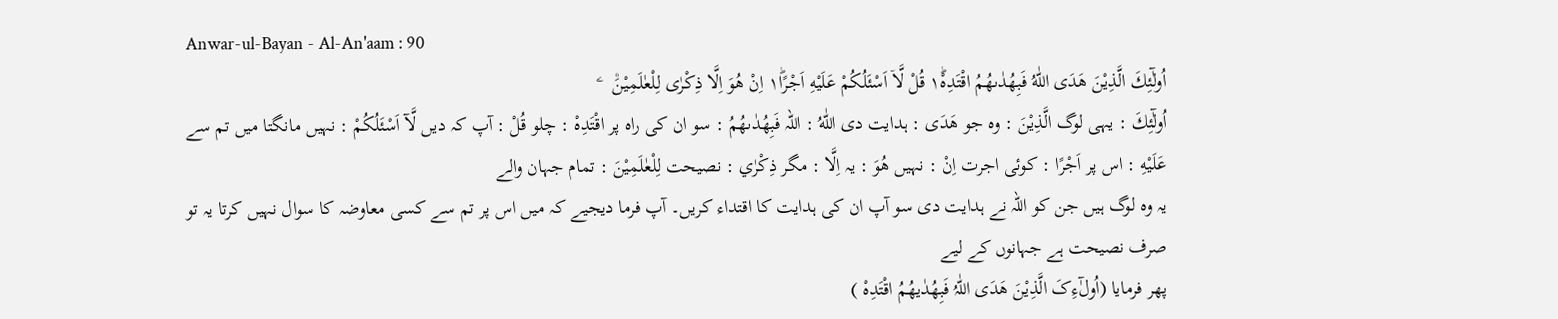Anwar-ul-Bayan - Al-An'aam : 90
اُولٰٓئِكَ الَّذِیْنَ هَدَى اللّٰهُ فَبِهُدٰىهُمُ اقْتَدِهْ١ؕ قُلْ لَّاۤ اَسْئَلُكُمْ عَلَیْهِ اَجْرًا١ؕ اِنْ هُوَ اِلَّا ذِكْرٰى لِلْعٰلَمِیْنَ۠   ۧ
اُولٰٓئِكَ : یہی لوگ الَّذِيْنَ : وہ جو هَدَى : ہدایت دی اللّٰهُ : اللہ فَبِهُدٰىهُمُ : سو ان کی راہ پر اقْتَدِهْ : چلو قُلْ : آپ کہ دیں لَّآ اَسْئَلُكُمْ : نہیں مانگتا میں تم سے عَلَيْهِ : اس پر اَجْرًا : کوئی اجرت اِنْ : نہیں هُوَ : یہ اِلَّا : مگر ذِكْرٰي : نصیحت لِلْعٰلَمِيْنَ : تمام جہان والے
یہ وہ لوگ ہیں جن کو اللہ نے ہدایت دی سو آپ ان کی ہدایت کا اقتداء کریں۔ آپ فرما دیجیے کہ میں اس پر تم سے کسی معاوضہ کا سوال نہیں کرتا یہ تو صرف نصیحت ہے جہانوں کے لیے
پھر فرمایا (اُولٰٓءِکَ الَّذِیْنَ ھَدَی اللّٰہُ فَبِھُدٰیھُمُ اقْتَدِہْ )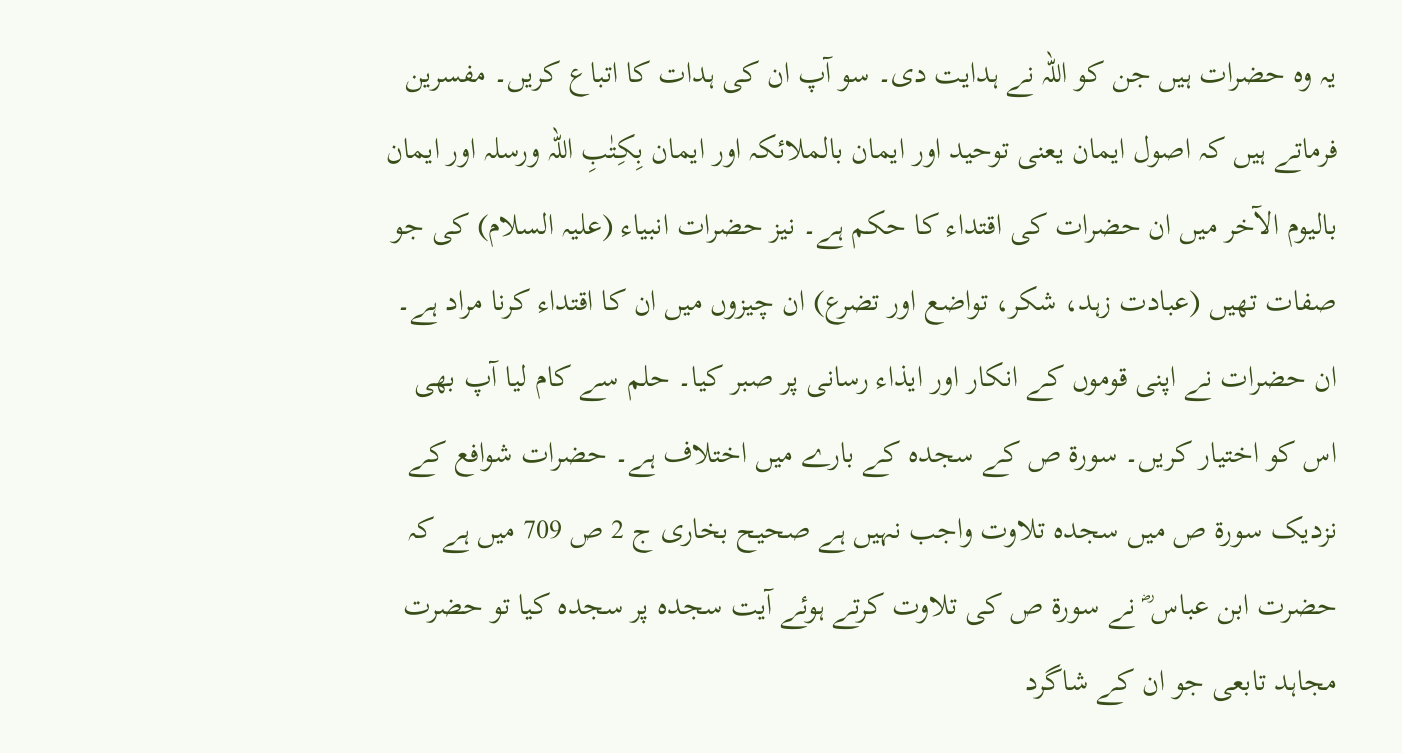یہ وہ حضرات ہیں جن کو اللہ نے ہدایت دی۔ سو آپ ان کی ہدات کا اتباع کریں۔ مفسرین فرماتے ہیں کہ اصول ایمان یعنی توحید اور ایمان بالملائکہ اور ایمان بِکِتٰبِ اللہ ورسلہ اور ایمان بالیوم الآخر میں ان حضرات کی اقتداء کا حکم ہے۔ نیز حضرات انبیاء (علیہ السلام) کی جو صفات تھیں (عبادت زہد، شکر، تواضع اور تضرع) ان چیزوں میں ان کا اقتداء کرنا مراد ہے۔ ان حضرات نے اپنی قوموں کے انکار اور ایذاء رسانی پر صبر کیا۔ حلم سے کام لیا آپ بھی اس کو اختیار کریں۔ سورة ص کے سجدہ کے بارے میں اختلاف ہے۔ حضرات شوافع کے نزدیک سورة ص میں سجدہ تلاوت واجب نہیں ہے صحیح بخاری ج 2 ص 709 میں ہے کہ حضرت ابن عباس ؓ نے سورة ص کی تلاوت کرتے ہوئے آیت سجدہ پر سجدہ کیا تو حضرت مجاہد تابعی جو ان کے شاگرد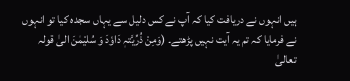ہیں انہوں نے دریافت کیا کہ آپ نے کس دلیل سے یہاں سجدہ کیا تو انہوں نے فرمایا کہ تم یہ آیت نہیں پڑھتے۔ (وَمِنْ ذُرِّیَّتہٖ دَاوٗدَ وَ سُلیْمٰنَ الیٰ قولہ تعالیٰ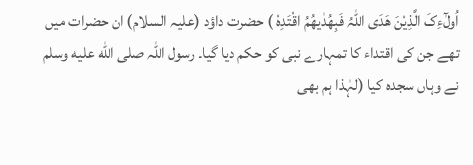اُولٰٓءِکَ الَّذِیْنَ ھَدَی اللّٰہُ فَبِھُدٰیھُمُ اقْتَدِہْ ) حضرت داؤد (علیہ السلام) ان حضرات میں تھے جن کی اقتداء کا تمہارے نبی کو حکم دیا گیا۔ رسول اللہ صلى الله عليه وسلم نے وہاں سجدہ کیا (لہٰذا ہم بھی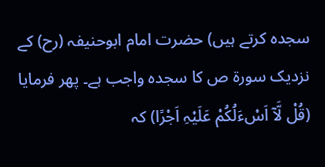سجدہ کرتے ہیں) حضرت امام ابوحنیفہ (رح) کے نزدیک سورة ص کا سجدہ واجب ہے۔ پھر فرمایا (قُلْ لَّآ اَسْءَلُکُمْ عَلَیْہِ اَجْرًا) کہ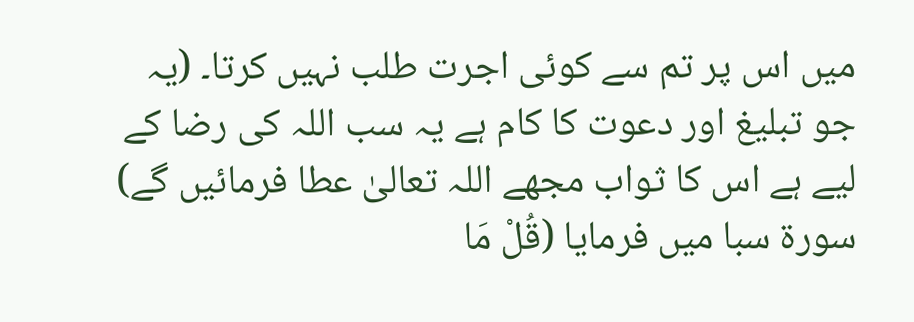میں اس پر تم سے کوئی اجرت طلب نہیں کرتا۔ (یہ جو تبلیغ اور دعوت کا کام ہے یہ سب اللہ کی رضا کے لیے ہے اس کا ثواب مجھے اللہ تعالیٰ عطا فرمائیں گے) سورة سبا میں فرمایا (قُلْ مَا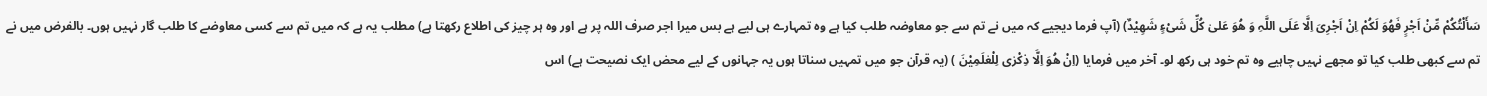سَأَلْتُکُمْ مِّنْ اَجْرٍ فَھُوَ لَکُمْ اِنْ اَجْرِیَ اِلَّا عَلَی اللَّہِ وَ ھُوَ عَلیٰ کُلِّ شَیْءٍ شَھِیْدٌ) (آپ فرما دیجیے کہ میں نے تم سے جو معاوضہ طلب کیا ہے وہ تمہارے ہی لیے ہے بس میرا اجر صرف اللہ پر ہے اور وہ ہر چیز کی اطلاع رکھتا ہے) مطلب یہ ہے کہ میں تم سے کسی معاوضے کا طلب گار نہیں ہوں۔ بالفرض میں نے تم سے کبھی طلب کیا تو مجھے نہیں چاہیے وہ تم خود ہی رکھ لو۔ آخر میں فرمایا (اِنْ ھُوَ اِلَّا ذِکْرٰی لِلْعٰلَمِیْنَ ) (یہ قرآن جو میں تمہیں سناتا ہوں یہ جہانوں کے لیے محض ایک نصیحت ہے) اس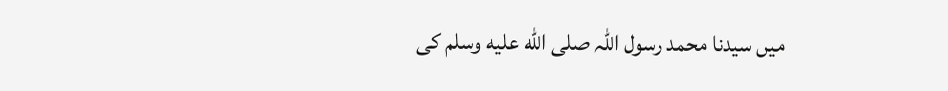میں سیدنا محمد رسول اللہ صلى الله عليه وسلم کی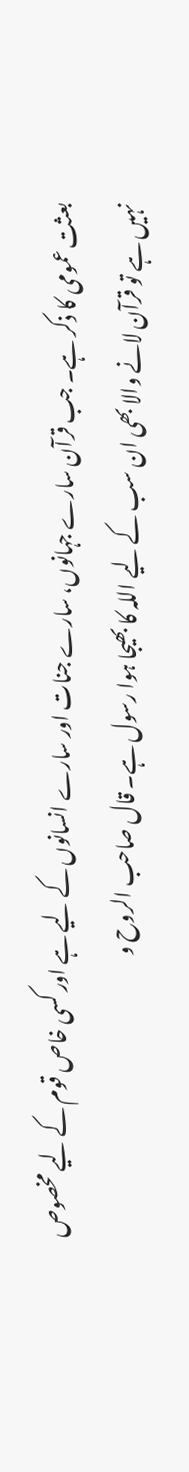بعثت عمومی کا ذکر ہے۔ جب قرآن سارے جہانوں، سارے جنات اور سارے انسانوں کے لیے ہے اور کسی خاص قوم کے لیے مخصوص نہیں ہے تو قرآن لانے والا بھی ان سب کے لیے اللہ کا بھیجا ہوا رسول ہے۔ قال صاحب الروح و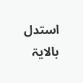استدل بالایۃ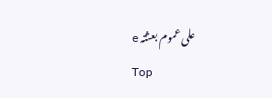علی عموم بعثتہ e
Top